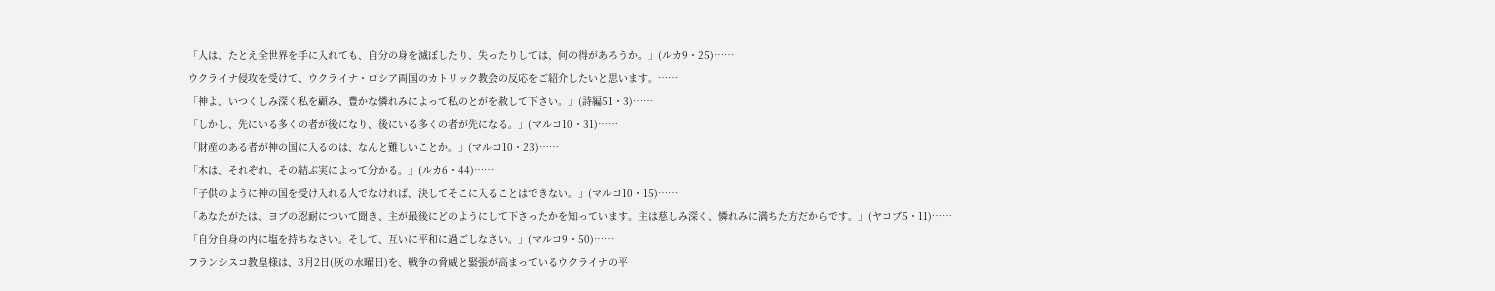「人は、たとえ全世界を手に入れても、自分の身を滅ぼしたり、失ったりしては、何の得があろうか。」(ルカ9・25)……
ウクライナ侵攻を受けて、ウクライナ・ロシア両国のカトリック教会の反応をご紹介したいと思います。……
「神よ、いつくしみ深く私を顧み、豊かな憐れみによって私のとがを赦して下さい。」(詩編51・3)……
「しかし、先にいる多くの者が後になり、後にいる多くの者が先になる。」(マルコ10・31)……
「財産のある者が神の国に入るのは、なんと難しいことか。」(マルコ10・23)……
「木は、それぞれ、その結ぶ実によって分かる。」(ルカ6・44)……
「子供のように神の国を受け入れる人でなければ、決してそこに入ることはできない。」(マルコ10・15)……
「あなたがたは、ヨブの忍耐について聞き、主が最後にどのようにして下さったかを知っています。主は慈しみ深く、憐れみに満ちた方だからです。」(ヤコブ5・11)……
「自分自身の内に塩を持ちなさい。そして、互いに平和に過ごしなさい。」(マルコ9・50)……
フランシスコ教皇様は、3月2日(灰の水曜日)を、戦争の脅威と緊張が高まっているウクライナの平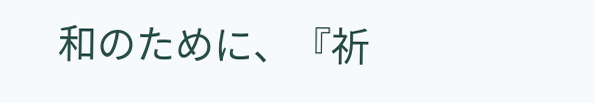和のために、『祈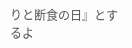りと断食の日』とするよ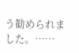う勧められました。……